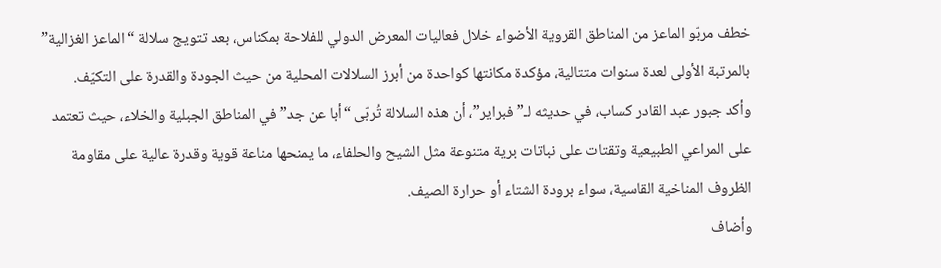خطف مربّو الماعز من المناطق القروية الأضواء خلال فعاليات المعرض الدولي للفلاحة بمكناس، بعد تتويج سلالة “الماعز الغزالية” بالمرتبة الأولى لعدة سنوات متتالية، مؤكدة مكانتها كواحدة من أبرز السلالات المحلية من حيث الجودة والقدرة على التكيّف.
وأكد جبور عبد القادر كساب، في حديثه لـ”فبراير”، أن هذه السلالة تُربّى “أبا عن جد” في المناطق الجبلية والخلاء، حيث تعتمد على المراعي الطبيعية وتقتات على نباتات برية متنوعة مثل الشيح والحلفاء، ما يمنحها مناعة قوية وقدرة عالية على مقاومة الظروف المناخية القاسية، سواء برودة الشتاء أو حرارة الصيف.
وأضاف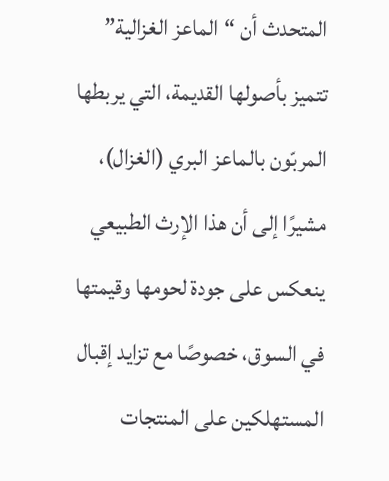المتحدث أن “الماعز الغزالية” تتميز بأصولها القديمة، التي يربطها المربّون بالماعز البري (الغزال)، مشيرًا إلى أن هذا الإرث الطبيعي ينعكس على جودة لحومها وقيمتها في السوق، خصوصًا مع تزايد إقبال المستهلكين على المنتجات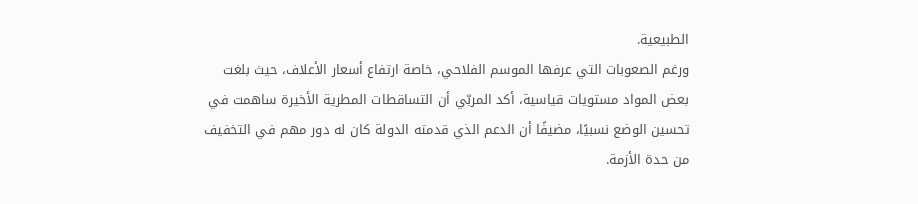الطبيعية.
ورغم الصعوبات التي عرفها الموسم الفلاحي، خاصة ارتفاع أسعار الأعلاف، حيث بلغت بعض المواد مستويات قياسية، أكد المربّي أن التساقطات المطرية الأخيرة ساهمت في تحسين الوضع نسبيًا، مضيفًا أن الدعم الذي قدمته الدولة كان له دور مهم في التخفيف من حدة الأزمة.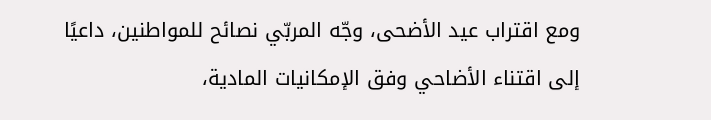ومع اقتراب عيد الأضحى، وجّه المربّي نصائح للمواطنين، داعيًا إلى اقتناء الأضاحي وفق الإمكانيات المادية،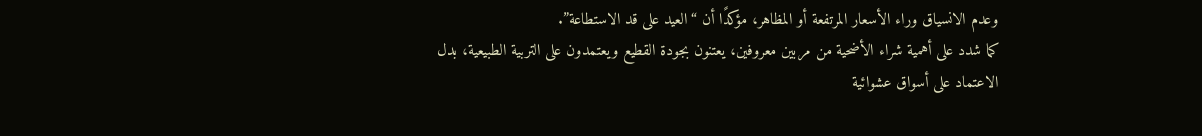وعدم الانسياق وراء الأسعار المرتفعة أو المظاهر، مؤكدًا أن “العيد على قد الاستطاعة”.
كما شدد على أهمية شراء الأضحية من مربين معروفين، يعتنون بجودة القطيع ويعتمدون على التربية الطبيعية، بدل الاعتماد على أسواق عشوائية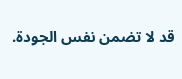قد لا تضمن نفس الجودة.